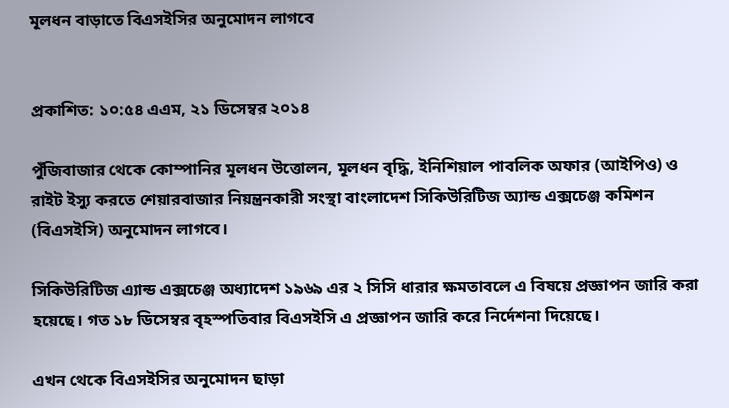মূলধন বাড়াতে বিএসইসির অনুমোদন লাগবে


প্রকাশিত: ১০:৫৪ এএম, ২১ ডিসেম্বর ২০১৪

পুঁজিবাজার থেকে কোম্পানির মূলধন উত্তোলন, মূলধন বৃদ্ধি, ইনিশিয়াল পাবলিক অফার (আইপিও) ও রাইট ইস্যু করতে শেয়ারবাজার নিয়ন্ত্রনকারী সংস্থা বাংলাদেশ সিকিউরিটিজ অ্যান্ড এক্সচেঞ্জ কমিশন (বিএসইসি) অনুমোদন লাগবে।

সিকিউরিটিজ এ্যান্ড এক্সচেঞ্জ অধ্যাদেশ ১৯৬৯ এর ২ সিসি ধারার ক্ষমতাবলে এ বিষয়ে প্রজ্ঞাপন জারি করা হয়েছে। গত ১৮ ডিসেম্বর বৃহস্পতিবার বিএসইসি এ প্রজ্ঞাপন জারি করে নির্দেশনা দিয়েছে।

এখন থেকে বিএসইসির অনুমোদন ছাড়া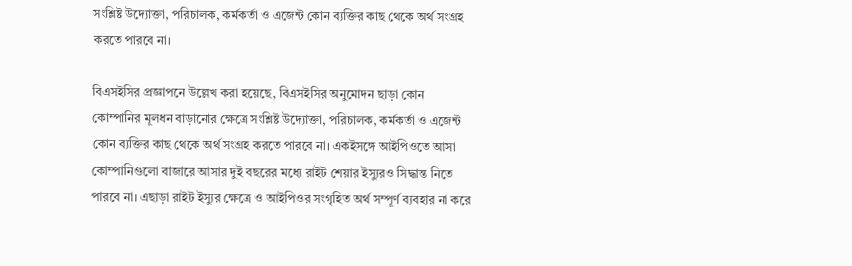সংশ্লিষ্ট উদ্যোক্তা, পরিচালক, কর্মকর্তা ও এজেন্ট কোন ব্যক্তির কাছ থেকে অর্থ সংগ্রহ করতে পারবে না।

বিএসইসির প্রজ্ঞাপনে উল্লেখ করা হয়েছে, বিএসইসির অনুমোদন ছাড়া কোন কোম্পানির মূলধন বাড়ানোর ক্ষেত্রে সংশ্লিষ্ট উদ্যোক্তা, পরিচালক, কর্মকর্তা ও এজেন্ট কোন ব্যক্তির কাছ থেকে অর্থ সংগ্রহ করতে পারবে না। একইসঙ্গে আইপিওতে আসা কোম্পানিগুলো বাজারে আসার দুই বছরের মধ্যে রাইট শেয়ার ইস্যুরও সিদ্ধান্ত নিতে পারবে না। এছাড়া রাইট ইস্যুর ক্ষেত্রে ও আইপিওর সংগৃহিত অর্থ সম্পূর্ণ ব্যবহার না করে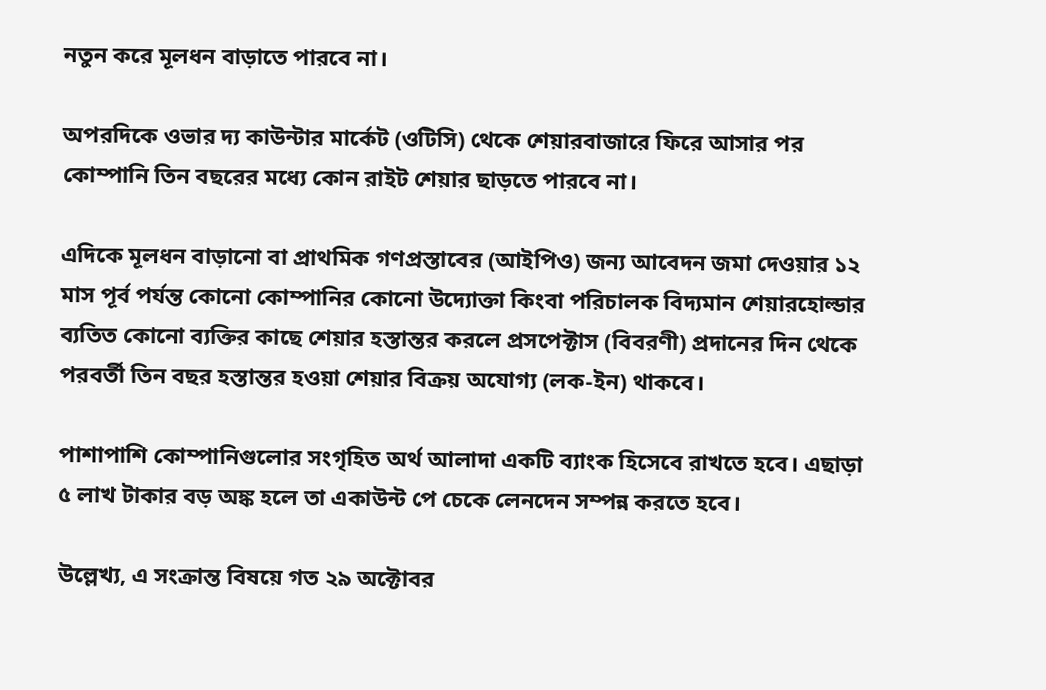নতুন করে মূলধন বাড়াতে পারবে না।

অপরদিকে ওভার দ্য কাউন্টার মার্কেট (ওটিসি) থেকে শেয়ারবাজারে ফিরে আসার পর কোম্পানি তিন বছরের মধ্যে কোন রাইট শেয়ার ছাড়তে পারবে না।

এদিকে মূলধন বাড়ানো বা প্রাথমিক গণপ্রস্তাবের (আইপিও) জন্য আবেদন জমা দেওয়ার ১২ মাস পূর্ব পর্যন্ত কোনো কোম্পানির কোনো উদ্যোক্তা কিংবা পরিচালক বিদ্যমান শেয়ারহোল্ডার ব্যতিত কোনো ব্যক্তির কাছে শেয়ার হস্তান্তর করলে প্রসপেক্টাস (বিবরণী) প্রদানের দিন থেকে পরবর্তী তিন বছর হস্তান্তর হওয়া শেয়ার বিক্রয় অযোগ্য (লক-ইন) থাকবে।

পাশাপাশি কোম্পানিগুলোর সংগৃহিত অর্থ আলাদা একটি ব্যাংক হিসেবে রাখতে হবে। এছাড়া ৫ লাখ টাকার বড় অঙ্ক হলে তা একাউন্ট পে চেকে লেনদেন সম্পন্ন করতে হবে।

উল্লেখ্য, এ সংক্রান্ত বিষয়ে গত ২৯ অক্টোবর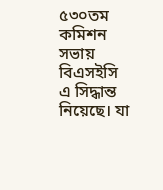৫৩০তম কমিশন সভায় বিএসইসি এ সিদ্ধান্ত নিয়েছে। যা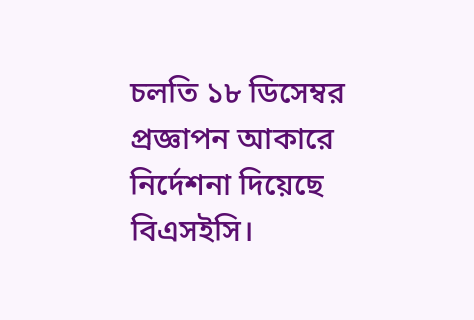চলতি ১৮ ডিসেম্বর প্রজ্ঞাপন আকারে নির্দেশনা দিয়েছে বিএসইসি।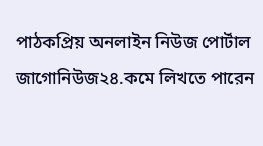পাঠকপ্রিয় অনলাইন নিউজ পোর্টাল জাগোনিউজ২৪.কমে লিখতে পারেন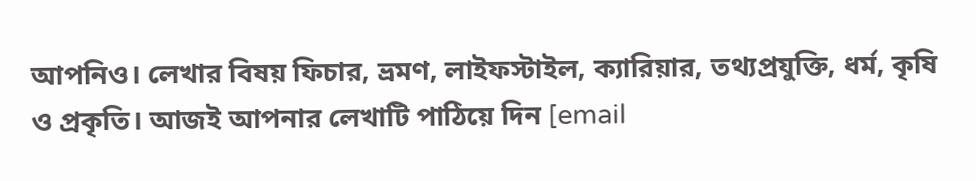আপনিও। লেখার বিষয় ফিচার, ভ্রমণ, লাইফস্টাইল, ক্যারিয়ার, তথ্যপ্রযুক্তি, ধর্ম, কৃষি ও প্রকৃতি। আজই আপনার লেখাটি পাঠিয়ে দিন [email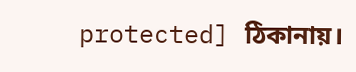protected] ঠিকানায়।